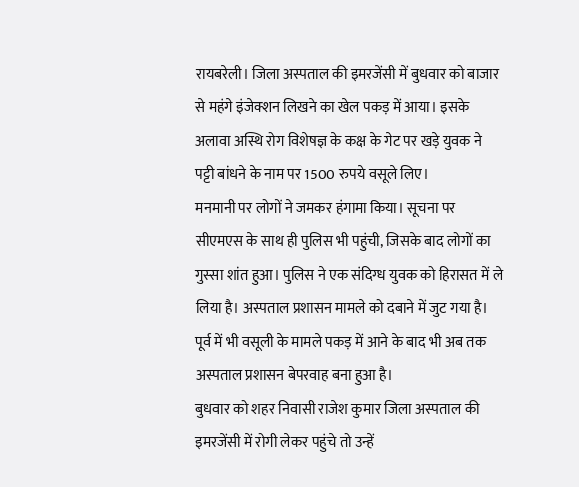रायबरेली। जिला अस्पताल की इमरजेंसी में बुधवार को बाजार से महंगे इंजेक्शन लिखने का खेल पकड़ में आया। इसके अलावा अस्थि रोग विशेषज्ञ के कक्ष के गेट पर खड़े युवक ने पट्टी बांधने के नाम पर 1500 रुपये वसूले लिए।
मनमानी पर लोगों ने जमकर हंगामा किया। सूचना पर सीएमएस के साथ ही पुलिस भी पहुंची, जिसके बाद लोगों का गुस्सा शांत हुआ। पुलिस ने एक संदिग्ध युवक को हिरासत में ले लिया है। अस्पताल प्रशासन मामले को दबाने में जुट गया है। पूर्व में भी वसूली के मामले पकड़ में आने के बाद भी अब तक अस्पताल प्रशासन बेपरवाह बना हुआ है।
बुधवार को शहर निवासी राजेश कुमार जिला अस्पताल की इमरजेंसी में रोगी लेकर पहुंचे तो उन्हें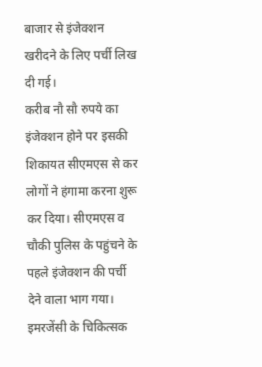बाजार से इंजेक्शन खरीदने के लिए पर्ची लिख दी गई।
करीब नौ सौ रुपये का इंजेक्शन होने पर इसकी शिकायत सीएमएस से कर लोगों ने हंगामा करना शुरू कर दिया। सीएमएस व चौकी पुलिस के पहुंचने के पहले इंजेक्शन की पर्ची देने वाला भाग गया।
इमरजेंसी के चिकित्सक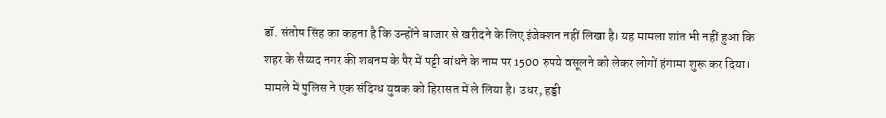डॉ. संतोष सिंह का कहना है कि उन्होंने बाजार से खरीदने के लिए इंजेक्शन नहीं लिखा है। यह मामला शांत भी नहीं हुआ कि शहर के सैय्यद नगर की शबनम के पैर में पट्टी बांधने के नाम पर 1500 रुपये वसूलने को लेकर लोगों हंगामा शुरू कर दिया।
मामले में पुलिस ने एक संदिग्ध युवक को हिरासत में ले लिया है। उधर, हड्डी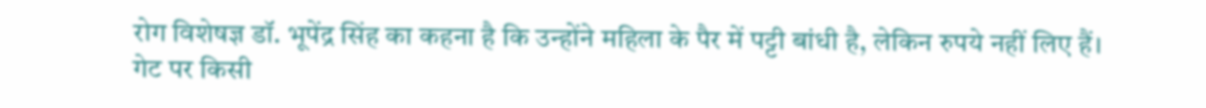रोग विशेषज्ञ डॉ. भूपेंद्र सिंह का कहना है कि उन्होंने महिला के पैर में पट्टी बांधी है, लेकिन रुपये नहीं लिए हैं।
गेट पर किसी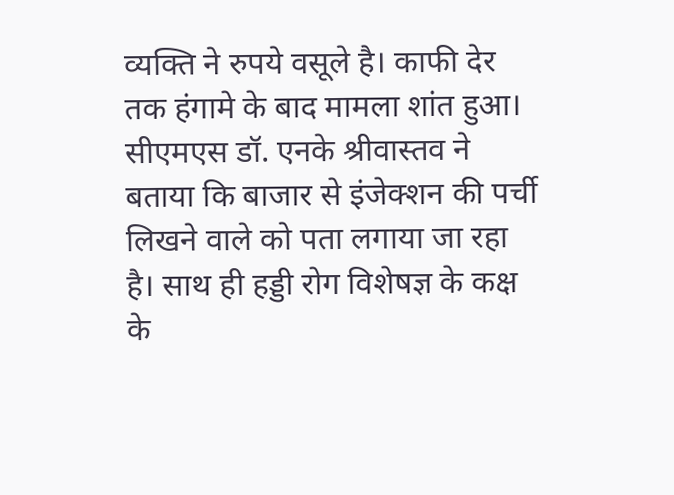व्यक्ति ने रुपये वसूले है। काफी देर तक हंगामे के बाद मामला शांत हुआ। सीएमएस डॉ. एनके श्रीवास्तव ने बताया कि बाजार से इंजेक्शन की पर्ची लिखने वाले को पता लगाया जा रहा है। साथ ही हड्डी रोग विशेषज्ञ के कक्ष के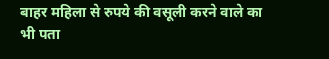बाहर महिला से रुपये की वसूली करने वाले का भी पता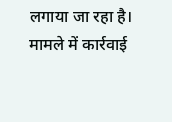लगाया जा रहा है। मामले में कार्रवाई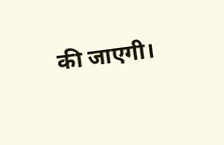की जाएगी।